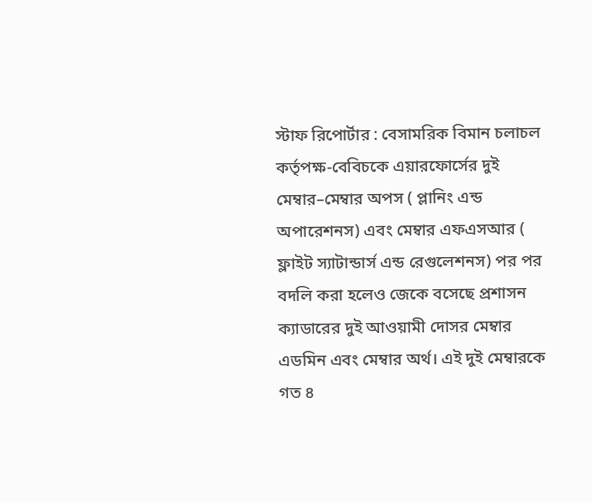স্টাফ রিপোর্টার : বেসামরিক বিমান চলাচল কর্তৃপক্ষ-বেবিচকে এয়ারফোর্সের দুই মেম্বার–মেম্বার অপস ( প্লানিং এন্ড অপারেশনস) এবং মেম্বার এফএসআর ( ফ্লাইট স্যাটান্ডার্স এন্ড রেগুলেশনস) পর পর বদলি করা হলেও জেকে বসেছে প্রশাসন ক্যাডারের দুই আওয়ামী দোসর মেম্বার এডমিন এবং মেম্বার অর্থ। এই দুই মেম্বারকে গত ৪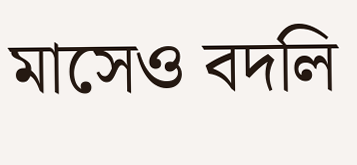মাসেও বদলি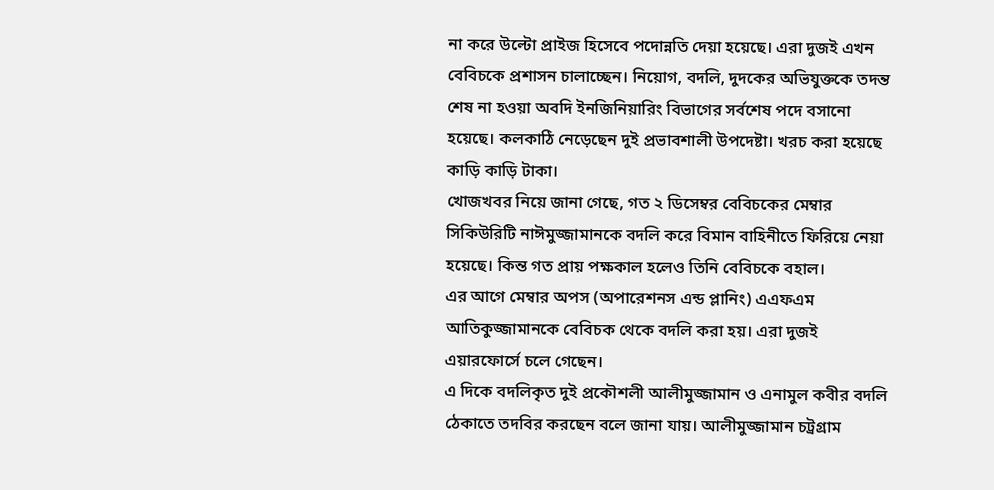না করে উল্টো প্রাইজ হিসেবে পদোন্নতি দেয়া হয়েছে। এরা দুজই এখন বেবিচকে প্রশাসন চালাচ্ছেন। নিয়োগ, বদলি, দুদকের অভিযুক্তকে তদন্ত শেষ না হওয়া অবদি ইনজিনিয়ারিং বিভাগের সর্বশেষ পদে বসানো হয়েছে। কলকাঠি নেড়েছেন দুই প্রভাবশালী উপদেষ্টা। খরচ করা হয়েছে কাড়ি কাড়ি টাকা।
খোজখবর নিয়ে জানা গেছে, গত ২ ডিসেম্বর বেবিচকের মেম্বার সিকিউরিটি নাঈমুজ্জামানকে বদলি করে বিমান বাহিনীতে ফিরিয়ে নেয়া হয়েছে। কিন্ত গত প্রায় পক্ষকাল হলেও তিনি বেবিচকে বহাল।
এর আগে মেম্বার অপস (অপারেশনস এন্ড প্লানিং) এএফএম আতিকুজ্জামানকে বেবিচক থেকে বদলি করা হয়। এরা দুজই এয়ারফোর্সে চলে গেছেন।
এ দিকে বদলিকৃত দুই প্রকৌশলী আলীমুজ্জামান ও এনামুল কবীর বদলি ঠেকাতে তদবির করছেন বলে জানা যায়। আলীমুজ্জামান চট্রগ্রাম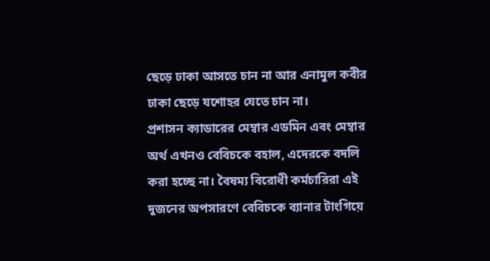ছেড়ে ঢাকা আসতে চান না আর এনামুল কবীর ঢাকা ছেড়ে যশোহর যেতে চান না।
প্রশাসন ক্যাডারের মেম্বার এডমিন এবং মেম্বার অর্থ এখনও বেবিচকে বহাল, এদেরকে বদলি করা হচ্ছে না। বৈষম্য বিরোধী কর্মচারিরা এই দুজনের অপসারণে বেবিচকে ব্যানার টাংগিয়ে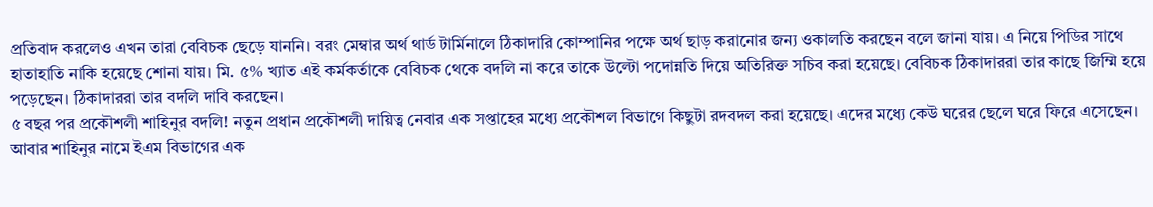প্রতিবাদ করলেও এখন তারা বেবিচক ছেড়ে যাননি। বরং মেম্বার অর্থ থার্ড টার্মিনালে ঠিকাদারি কোম্পানির পক্ষে অর্থ ছাড় করানোর জন্য ওকালতি করছেন বলে জানা যায়। এ নিয়ে পিডির সাথে হাতাহাতি নাকি হয়েছে শোনা যায়। মি. ৫% খ্যাত এই কর্মকর্তাকে বেবিচক থেকে বদলি না করে তাকে উল্টো পদোন্নতি দিয়ে অতিরিক্ত সচিব করা হয়েছে। বেবিচক ঠিকাদাররা তার কাছে জিম্মি হয়ে পড়েছেন। ঠিকাদাররা তার বদলি দাবি করছেন।
৫ বছর পর প্রকৌশলী শাহিনুর বদলি! নতুন প্রধান প্রকৌশলী দায়িত্ব নেবার এক সপ্তাহের মধ্যে প্রকৌশল বিভাগে কিছুটা রদবদল করা হয়েছে। এদের মধ্যে কেউ ঘরের ছেলে ঘরে ফিরে এসেছেন। আবার শাহিনুর নামে ইএম বিভাগের এক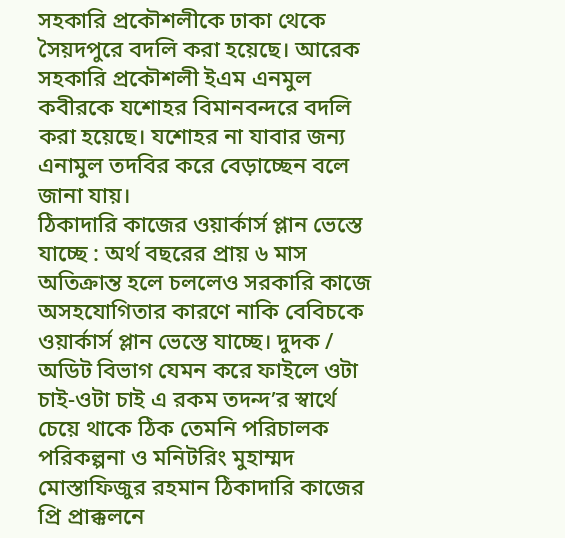সহকারি প্রকৌশলীকে ঢাকা থেকে সৈয়দপুরে বদলি করা হয়েছে। আরেক সহকারি প্রকৌশলী ইএম এনমুল কবীরকে যশোহর বিমানবন্দরে বদলি করা হয়েছে। যশোহর না যাবার জন্য এনামুল তদবির করে বেড়াচ্ছেন বলে জানা যায়।
ঠিকাদারি কাজের ওয়ার্কার্স প্লান ভেস্তে যাচ্ছে : অর্থ বছরের প্রায় ৬ মাস অতিক্রান্ত হলে চললেও সরকারি কাজে অসহযোগিতার কারণে নাকি বেবিচকে ওয়ার্কার্স প্লান ভেস্তে যাচ্ছে। দুদক / অডিট বিভাগ যেমন করে ফাইলে ওটা চাই-ওটা চাই এ রকম তদন্দ’র স্বার্থে চেয়ে থাকে ঠিক তেমনি পরিচালক পরিকল্পনা ও মনিটরিং মুহাম্মদ মোস্তাফিজুর রহমান ঠিকাদারি কাজের প্রি প্রাক্কলনে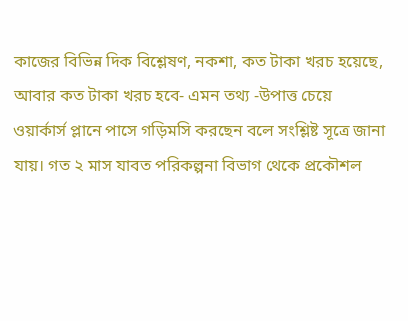কাজের বিভিন্ন দিক বিশ্লেষণ, নকশা, কত টাকা খরচ হয়েছে, আবার কত টাকা খরচ হবে- এমন তথ্য -উপাত্ত চেয়ে ওয়ার্কার্স প্লানে পাসে গড়িমসি করছেন বলে সংশ্লিষ্ট সূত্রে জানা যায়। গত ২ মাস যাবত পরিকল্পনা বিভাগ থেকে প্রকৌশল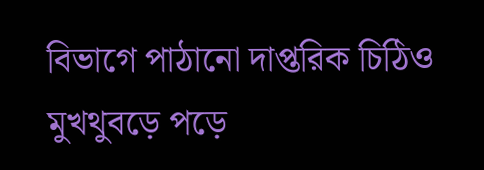বিভাগে পাঠানো দাপ্তরিক চিঠিও মুখথুবড়ে পড়ে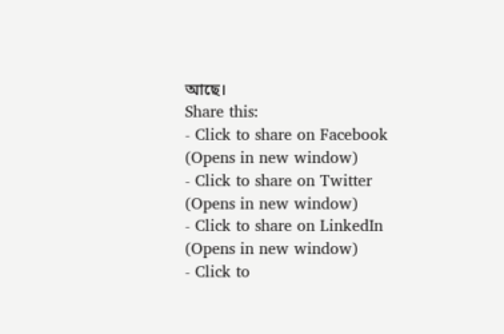আছে।
Share this:
- Click to share on Facebook (Opens in new window)
- Click to share on Twitter (Opens in new window)
- Click to share on LinkedIn (Opens in new window)
- Click to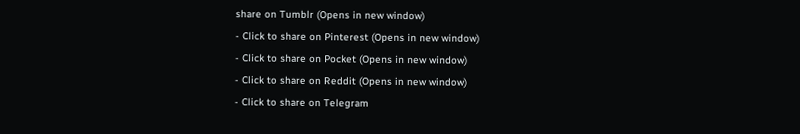share on Tumblr (Opens in new window)
- Click to share on Pinterest (Opens in new window)
- Click to share on Pocket (Opens in new window)
- Click to share on Reddit (Opens in new window)
- Click to share on Telegram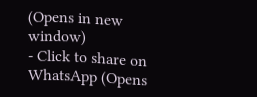(Opens in new window)
- Click to share on WhatsApp (Opens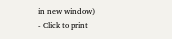in new window)
- Click to print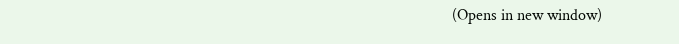(Opens in new window)